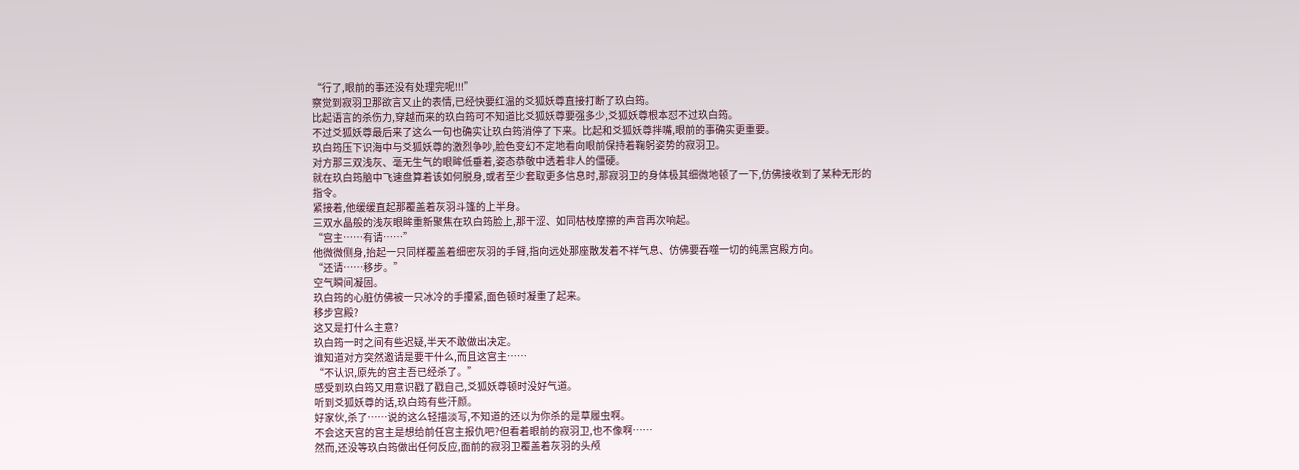“行了,眼前的事还没有处理完呢!!!”
察觉到寂羽卫那欲言又止的表情,已经快要红温的爻狐妖尊直接打断了玖白筠。
比起语言的杀伤力,穿越而来的玖白筠可不知道比爻狐妖尊要强多少,爻狐妖尊根本怼不过玖白筠。
不过爻狐妖尊最后来了这么一句也确实让玖白筠消停了下来。比起和爻狐妖尊拌嘴,眼前的事确实更重要。
玖白筠压下识海中与爻狐妖尊的激烈争吵,脸色变幻不定地看向眼前保持着鞠躬姿势的寂羽卫。
对方那三双浅灰、毫无生气的眼眸低垂着,姿态恭敬中透着非人的僵硬。
就在玖白筠脑中飞速盘算着该如何脱身,或者至少套取更多信息时,那寂羽卫的身体极其细微地顿了一下,仿佛接收到了某种无形的指令。
紧接着,他缓缓直起那覆盖着灰羽斗篷的上半身。
三双水晶般的浅灰眼眸重新聚焦在玖白筠脸上,那干涩、如同枯枝摩擦的声音再次响起。
“宫主……有请……”
他微微侧身,抬起一只同样覆盖着细密灰羽的手臂,指向远处那座散发着不祥气息、仿佛要吞噬一切的纯黑宫殿方向。
“还请……移步。”
空气瞬间凝固。
玖白筠的心脏仿佛被一只冰冷的手攥紧,面色顿时凝重了起来。
移步宫殿?
这又是打什么主意?
玖白筠一时之间有些迟疑,半天不敢做出决定。
谁知道对方突然邀请是要干什么,而且这宫主……
“不认识,原先的宫主吾已经杀了。”
感受到玖白筠又用意识戳了戳自己,爻狐妖尊顿时没好气道。
听到爻狐妖尊的话,玖白筠有些汗颜。
好家伙,杀了……说的这么轻描淡写,不知道的还以为你杀的是草履虫啊。
不会这天宫的宫主是想给前任宫主报仇吧?但看着眼前的寂羽卫,也不像啊……
然而,还没等玖白筠做出任何反应,面前的寂羽卫覆盖着灰羽的头颅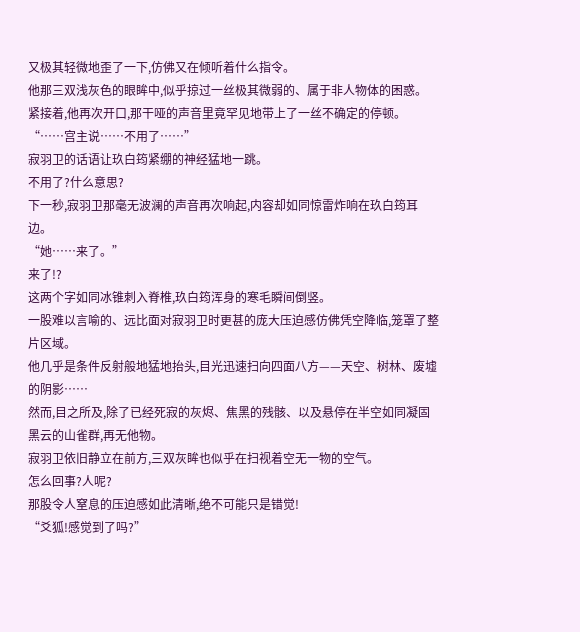又极其轻微地歪了一下,仿佛又在倾听着什么指令。
他那三双浅灰色的眼眸中,似乎掠过一丝极其微弱的、属于非人物体的困惑。
紧接着,他再次开口,那干哑的声音里竟罕见地带上了一丝不确定的停顿。
“……宫主说……不用了……”
寂羽卫的话语让玖白筠紧绷的神经猛地一跳。
不用了?什么意思?
下一秒,寂羽卫那毫无波澜的声音再次响起,内容却如同惊雷炸响在玖白筠耳边。
“她……来了。”
来了!?
这两个字如同冰锥刺入脊椎,玖白筠浑身的寒毛瞬间倒竖。
一股难以言喻的、远比面对寂羽卫时更甚的庞大压迫感仿佛凭空降临,笼罩了整片区域。
他几乎是条件反射般地猛地抬头,目光迅速扫向四面八方——天空、树林、废墟的阴影……
然而,目之所及,除了已经死寂的灰烬、焦黑的残骸、以及悬停在半空如同凝固黑云的山雀群,再无他物。
寂羽卫依旧静立在前方,三双灰眸也似乎在扫视着空无一物的空气。
怎么回事?人呢?
那股令人窒息的压迫感如此清晰,绝不可能只是错觉!
“爻狐!感觉到了吗?”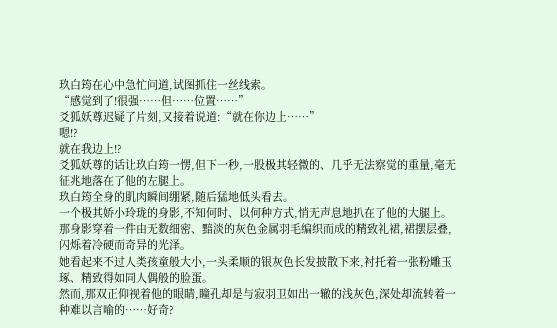玖白筠在心中急忙问道,试图抓住一丝线索。
“感觉到了!很强……但……位置……”
爻狐妖尊迟疑了片刻,又接着说道:“就在你边上……”
嗯!?
就在我边上!?
爻狐妖尊的话让玖白筠一愣,但下一秒,一股极其轻微的、几乎无法察觉的重量,毫无征兆地落在了他的左腿上。
玖白筠全身的肌肉瞬间绷紧,随后猛地低头看去。
一个极其娇小玲珑的身影,不知何时、以何种方式,悄无声息地扒在了他的大腿上。
那身影穿着一件由无数细密、黯淡的灰色金属羽毛编织而成的精致礼裙,裙摆层叠,闪烁着冷硬而奇异的光泽。
她看起来不过人类孩童般大小,一头柔顺的银灰色长发披散下来,衬托着一张粉雕玉琢、精致得如同人偶般的脸蛋。
然而,那双正仰视着他的眼睛,瞳孔却是与寂羽卫如出一辙的浅灰色,深处却流转着一种难以言喻的……好奇?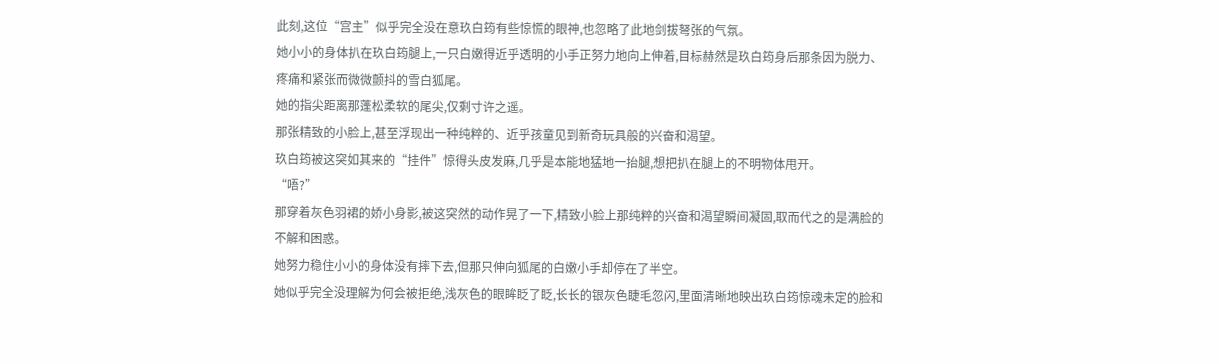此刻,这位“宫主”似乎完全没在意玖白筠有些惊慌的眼神,也忽略了此地剑拔弩张的气氛。
她小小的身体扒在玖白筠腿上,一只白嫩得近乎透明的小手正努力地向上伸着,目标赫然是玖白筠身后那条因为脱力、疼痛和紧张而微微颤抖的雪白狐尾。
她的指尖距离那蓬松柔软的尾尖,仅剩寸许之遥。
那张精致的小脸上,甚至浮现出一种纯粹的、近乎孩童见到新奇玩具般的兴奋和渴望。
玖白筠被这突如其来的“挂件”惊得头皮发麻,几乎是本能地猛地一抬腿,想把扒在腿上的不明物体甩开。
“唔?”
那穿着灰色羽裙的娇小身影,被这突然的动作晃了一下,精致小脸上那纯粹的兴奋和渴望瞬间凝固,取而代之的是满脸的不解和困惑。
她努力稳住小小的身体没有摔下去,但那只伸向狐尾的白嫩小手却停在了半空。
她似乎完全没理解为何会被拒绝,浅灰色的眼眸眨了眨,长长的银灰色睫毛忽闪,里面清晰地映出玖白筠惊魂未定的脸和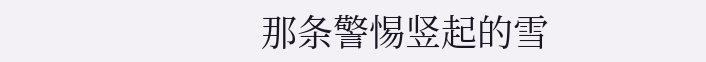那条警惕竖起的雪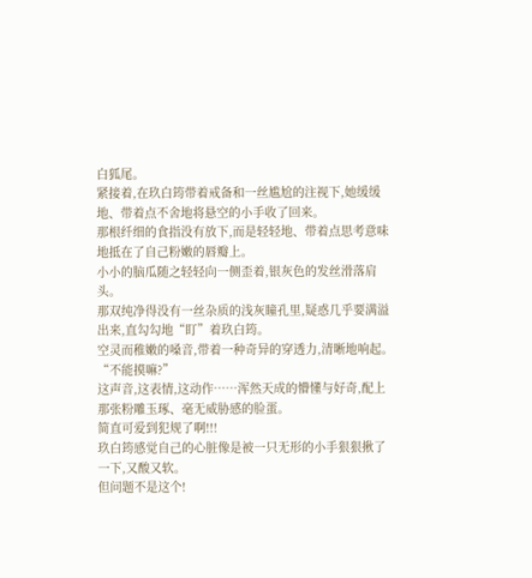白狐尾。
紧接着,在玖白筠带着戒备和一丝尴尬的注视下,她缓缓地、带着点不舍地将悬空的小手收了回来。
那根纤细的食指没有放下,而是轻轻地、带着点思考意味地抵在了自己粉嫩的唇瓣上。
小小的脑瓜随之轻轻向一侧歪着,银灰色的发丝滑落肩头。
那双纯净得没有一丝杂质的浅灰瞳孔里,疑惑几乎要满溢出来,直勾勾地“盯”着玖白筠。
空灵而稚嫩的嗓音,带着一种奇异的穿透力,清晰地响起。
“不能摸嘛?”
这声音,这表情,这动作……浑然天成的懵懂与好奇,配上那张粉雕玉琢、毫无威胁感的脸蛋。
简直可爱到犯规了啊!!!
玖白筠感觉自己的心脏像是被一只无形的小手狠狠揪了一下,又酸又软。
但问题不是这个!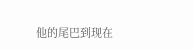他的尾巴到现在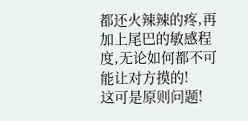都还火辣辣的疼,再加上尾巴的敏感程度,无论如何都不可能让对方摸的!
这可是原则问题!